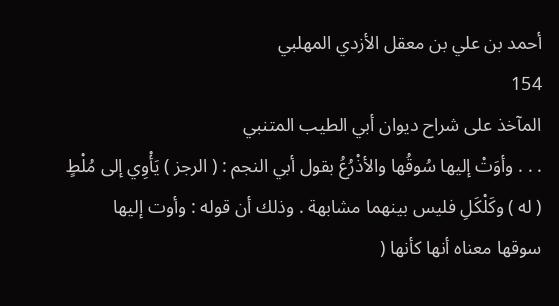أحمد بن علي بن معقل الأزدي المهلبي
154
المآخذ على شراح ديوان أبي الطيب المتنبي
. . . وأوَتْ إليها سُوقُها والأذْرُعُ بقول أبي النجم : ( الرجز ) يَأْوِي إلى مُلْطٍ ( له ) وكَلْكَلِ فليس بينهما مشابهة . وذلك أن قوله : وأوت إليها سوقها معناه أنها كأنها (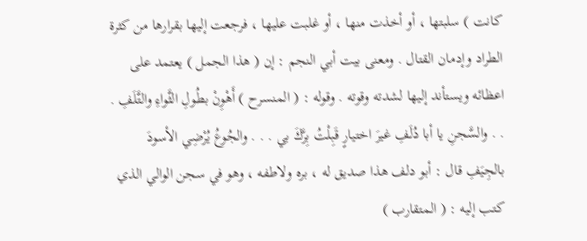كانت ) سلبتها ، أو أخذت منها ، أو غلبت عليها ، فرجعت إليها بقرارها من كثرة الطراد وإدمان القتال . ومعنى بيت أبي النجم : إن ( هذا الجمل ) يعتمد على اعظائه ويستأند إليها لشدته وقوته . وقوله : ( المنسرح ) أَهْوِنْ بطُولِ الثَّواءِ والتَّلَفِ . . . والسَّجنِ يا أبا دُلَفِ غيرَ اختيارٍ قَبِلْتُ بِرَّكَ بي . . . والجُوعُ يُرْضِي الأسودَ بالجِيَفِ قال : أبو دلف هذا صديق له ، بره ولاطفه ، وهو في سجن الوالي الذي كتب إليه : ( المتقارب )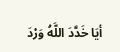أيَا خَدَّدَ اللَّهُ وَرْدَ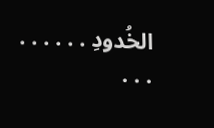الخُدودِ . . . . . . . . .